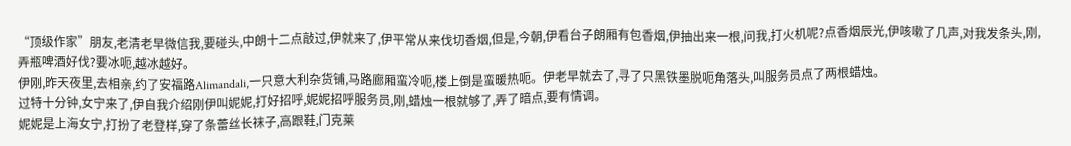“顶级作家”朋友,老清老早微信我,要碰头,中朗十二点敲过,伊就来了,伊平常从来伐切香烟,但是,今朝,伊看台子朗厢有包香烟,伊抽出来一根,问我,打火机呢?点香烟辰光,伊咳嗽了几声,对我发条头,刚,弄瓶啤酒好伐?要冰呃,越冰越好。
伊刚,昨天夜里,去相亲,约了安福路Alimandali,一只意大利杂货铺,马路廊厢蛮冷呃,楼上倒是蛮暖热呃。伊老早就去了,寻了只黑铁墨脱呃角落头,叫服务员点了两根蜡烛。
过特十分钟,女宁来了,伊自我介绍刚伊叫妮妮,打好招呼,妮妮招呼服务员,刚,蜡烛一根就够了,弄了暗点,要有情调。
妮妮是上海女宁,打扮了老登样,穿了条蕾丝长袜子,高跟鞋,门克莱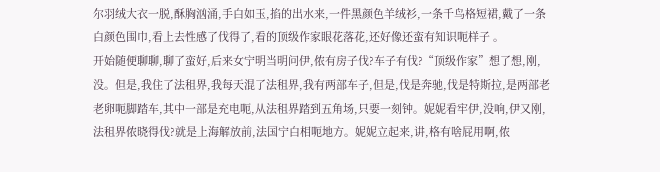尔羽绒大衣一脱,酥胸汹涌,手白如玉,掐的出水来,一件黑颜色羊绒衫,一条千鸟格短裙,戴了一条白颜色围巾,看上去性感了伐得了,看的顶级作家眼花落花,还好像还蛮有知识呃样子 。
开始随便聊聊,聊了蛮好,后来女宁明当明问伊,侬有房子伐?车子有伐?“顶级作家”想了想,刚,没。但是,我住了法租界,我每天混了法租界,我有两部车子,但是,伐是奔驰,伐是特斯拉,是两部老老卵呃脚踏车,其中一部是充电呃,从法租界踏到五角场,只要一刻钟。妮妮看牢伊,没响,伊又刚,法租界侬晓得伐?就是上海解放前,法国宁白相呃地方。妮妮立起来,讲,格有啥屁用啊,侬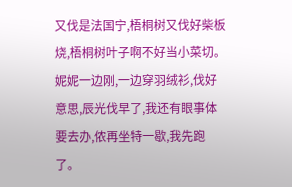又伐是法国宁,梧桐树又伐好柴板烧,梧桐树叶子啊不好当小菜切。
妮妮一边刚,一边穿羽绒衫,伐好意思,辰光伐早了,我还有眼事体要去办,侬再坐特一歇,我先跑了。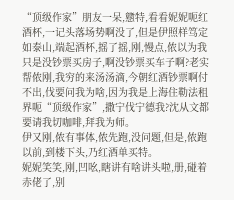“顶级作家”朋友一呆,戆特,看看妮妮呃红酒杯,一记头落场势啊没了,但是伊照样笃定如泰山,端起酒杯,摇了摇,刚,慢点,侬以为我只是没钞票买房子,啊没钞票买车子啊?老实帮侬刚,我穷的来汤汤滴,今朝红酒钞票啊付不出,伐要问我为啥,因为我是上海住勒法租界呃“顶级作家”,撒宁伐宁德我?沈从文都要请我切咖啡,拜我为师。
伊又刚,侬有事体,侬先跑,没问题,但是,侬跑以前,到楼下头,乃红酒单买特。
妮妮笑笑,刚,凹吆,瞎讲有啥讲头啦,册,碰着赤佬了,别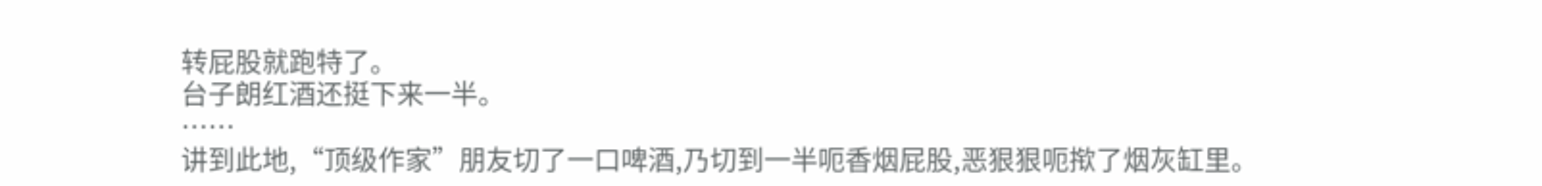转屁股就跑特了。
台子朗红酒还挺下来一半。
……
讲到此地,“顶级作家”朋友切了一口啤酒,乃切到一半呃香烟屁股,恶狠狠呃揿了烟灰缸里。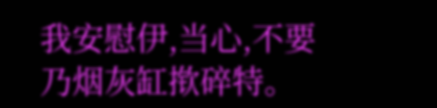我安慰伊,当心,不要乃烟灰缸揿碎特。